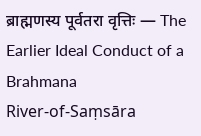ब्राह्मणस्य पूर्वतरा वृत्तिः — The Earlier Ideal Conduct of a Brahmana
River-of-Saṃsāra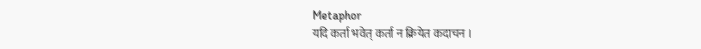Metaphor
यदि कर्ता भवेत् कर्ता न क्रियेत कदाचन ।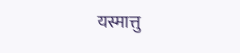यस्मात्तु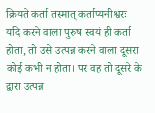क्रियते कर्ता तस्मात् कर्ताप्यनीश्वरः
यदि करने वाला पुरुष स्वयं ही कर्ता होता, तो उसे उत्पन्न करने वाला दूसरा कोई कभी न होता। पर वह तो दूसरे के द्वारा उत्पन्न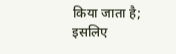किया जाता है; इसलिए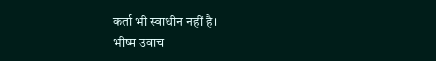कर्ता भी स्वाधीन नहीं है।
भीष्म उवाच